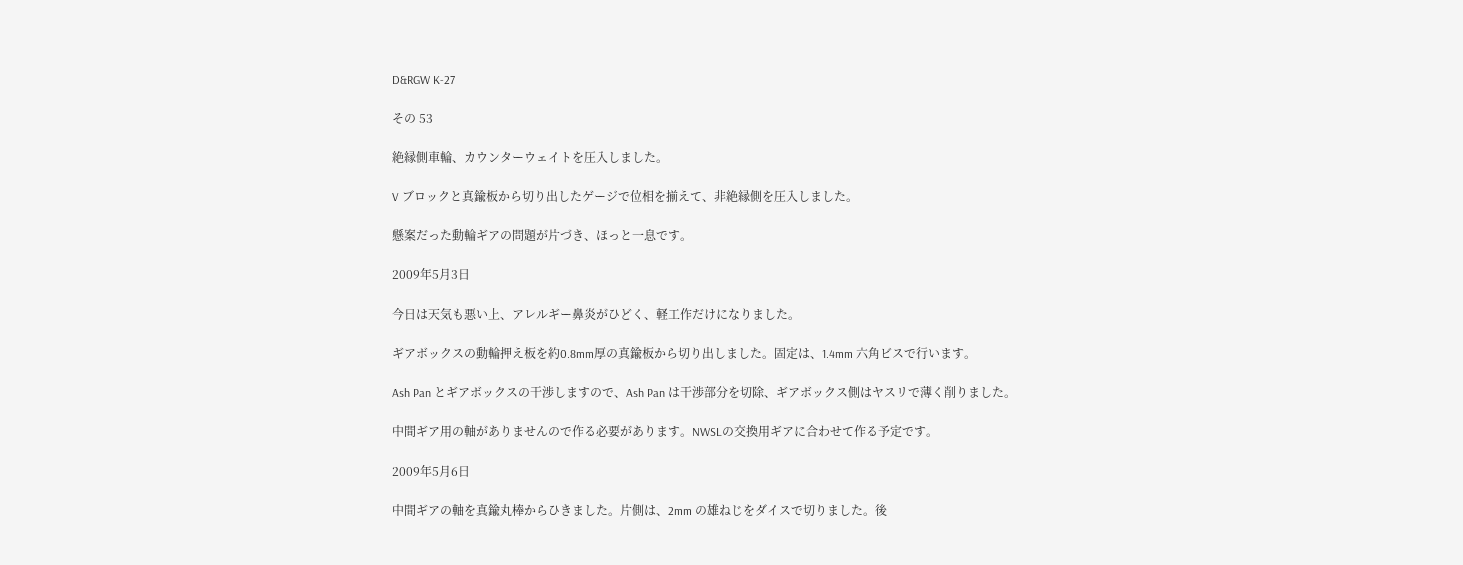D&RGW K-27

その 53

絶縁側車輪、カウンターウェイトを圧入しました。

V ブロックと真鍮板から切り出したゲージで位相を揃えて、非絶縁側を圧入しました。

懸案だった動輪ギアの問題が片づき、ほっと一息です。

2009年5月3日

今日は天気も悪い上、アレルギー鼻炎がひどく、軽工作だけになりました。

ギアボックスの動輪押え板を約0.8mm厚の真鍮板から切り出しました。固定は、1.4mm 六角ビスで行います。

Ash Pan とギアボックスの干渉しますので、Ash Pan は干渉部分を切除、ギアボックス側はヤスリで薄く削りました。

中間ギア用の軸がありませんので作る必要があります。NWSLの交換用ギアに合わせて作る予定です。

2009年5月6日

中間ギアの軸を真鍮丸棒からひきました。片側は、2mm の雄ねじをダイスで切りました。後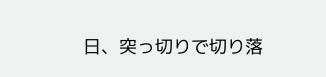日、突っ切りで切り落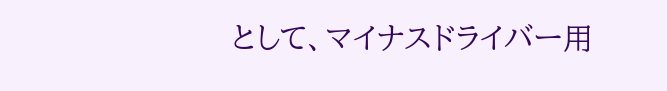として、マイナスドライバー用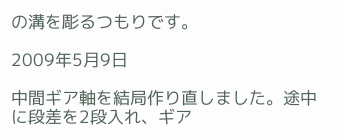の溝を彫るつもりです。

2009年5月9日

中間ギア軸を結局作り直しました。途中に段差を2段入れ、ギア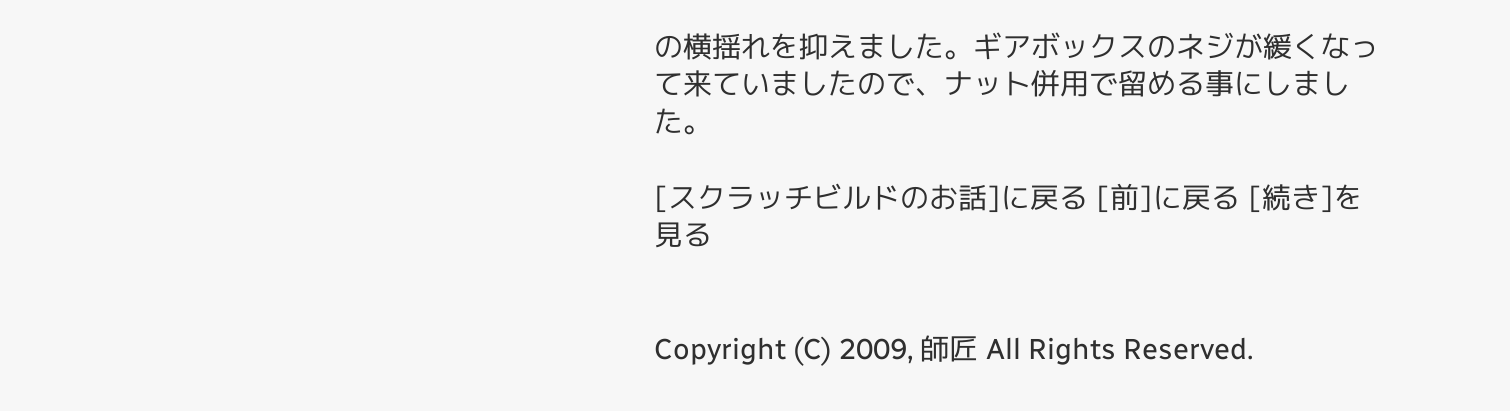の横揺れを抑えました。ギアボックスのネジが緩くなって来ていましたので、ナット併用で留める事にしました。

[スクラッチビルドのお話]に戻る [前]に戻る [続き]を見る


Copyright (C) 2009, 師匠 All Rights Reserved.